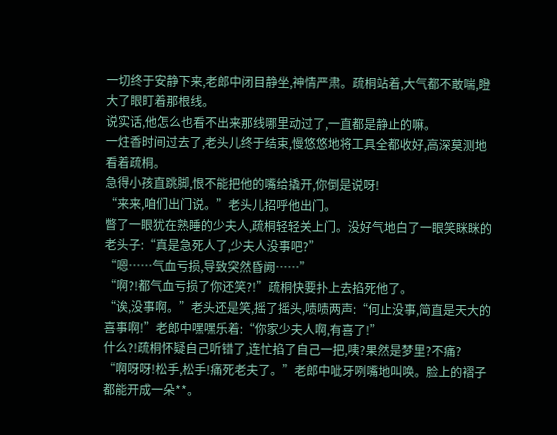一切终于安静下来,老郎中闭目静坐,神情严肃。疏桐站着,大气都不敢喘,瞪大了眼盯着那根线。
说实话,他怎么也看不出来那线哪里动过了,一直都是静止的嘛。
一炷香时间过去了,老头儿终于结束,慢悠悠地将工具全都收好,高深莫测地看着疏桐。
急得小孩直跳脚,恨不能把他的嘴给撬开,你倒是说呀!
“来来,咱们出门说。”老头儿招呼他出门。
瞥了一眼犹在熟睡的少夫人,疏桐轻轻关上门。没好气地白了一眼笑眯眯的老头子:“真是急死人了,少夫人没事吧?”
“嗯……气血亏损,导致突然昏阙……”
“啊?!都气血亏损了你还笑?!”疏桐快要扑上去掐死他了。
“诶,没事啊。”老头还是笑,摇了摇头,啧啧两声:“何止没事,简直是天大的喜事啊!”老郎中嘿嘿乐着:“你家少夫人啊,有喜了!”
什么?!疏桐怀疑自己听错了,连忙掐了自己一把,咦?果然是梦里?不痛?
“啊呀呀!松手,松手!痛死老夫了。”老郎中呲牙咧嘴地叫唤。脸上的褶子都能开成一朵**。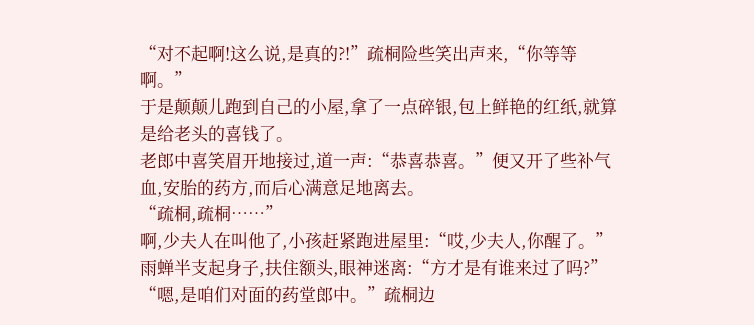“对不起啊!这么说,是真的?!”疏桐险些笑出声来,“你等等啊。”
于是颠颠儿跑到自己的小屋,拿了一点碎银,包上鲜艳的红纸,就算是给老头的喜钱了。
老郎中喜笑眉开地接过,道一声:“恭喜恭喜。”便又开了些补气血,安胎的药方,而后心满意足地离去。
“疏桐,疏桐……”
啊,少夫人在叫他了,小孩赶紧跑进屋里:“哎,少夫人,你醒了。”
雨蝉半支起身子,扶住额头,眼神迷离:“方才是有谁来过了吗?”
“嗯,是咱们对面的药堂郎中。”疏桐边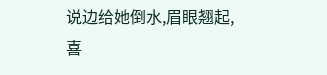说边给她倒水,眉眼翘起,喜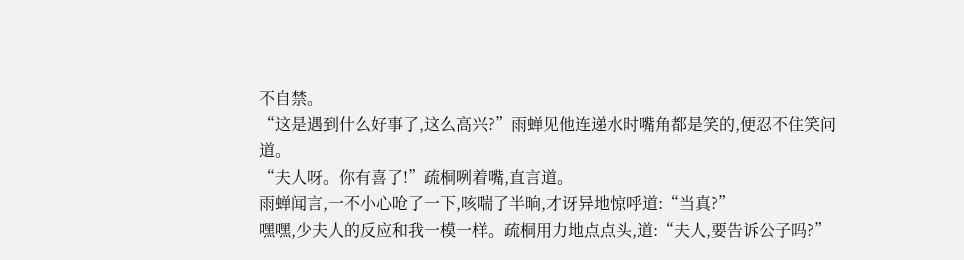不自禁。
“这是遇到什么好事了,这么高兴?”雨蝉见他连递水时嘴角都是笑的,便忍不住笑问道。
“夫人呀。你有喜了!”疏桐咧着嘴,直言道。
雨蝉闻言,一不小心呛了一下,咳喘了半晌,才讶异地惊呼道:“当真?”
嘿嘿,少夫人的反应和我一模一样。疏桐用力地点点头,道:“夫人,要告诉公子吗?”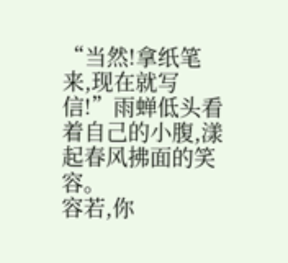“当然!拿纸笔来,现在就写信!”雨蝉低头看着自己的小腹,漾起春风拂面的笑容。
容若,你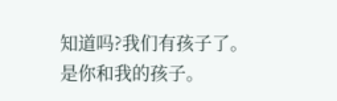知道吗?我们有孩子了。
是你和我的孩子。